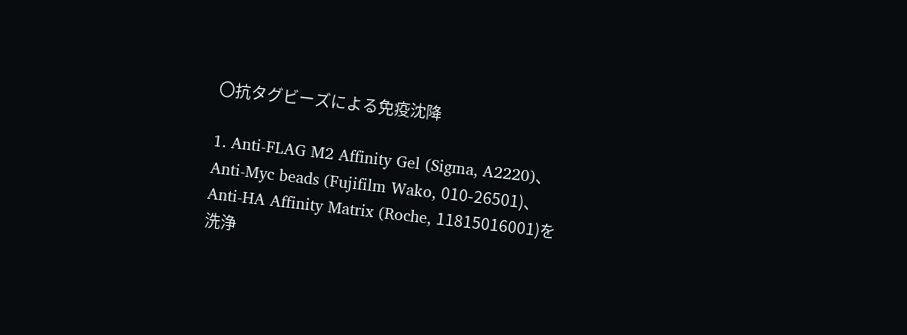〇抗タグビーズによる免疫沈降

1. Anti-FLAG M2 Affinity Gel (Sigma, A2220)、Anti-Myc beads (Fujifilm Wako, 010-26501)、Anti-HA Affinity Matrix (Roche, 11815016001)を洗浄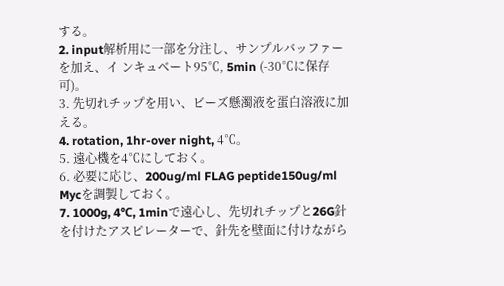する。
2. input解析用に一部を分注し、サンプルバッファーを加え、イ ンキュベート95℃, 5min (-30℃に保存可)。
3. 先切れチップを用い、ビーズ懸濁液を蛋白溶液に加える。
4. rotation, 1hr-over night, 4℃。
5. 遠心機を4℃にしておく。
6. 必要に応じ、200ug/ml FLAG peptide150ug/ml Mycを調製しておく。
7. 1000g, 4℃, 1minで遠心し、先切れチップと26G針を付けたアスピレーターで、針先を壁面に付けながら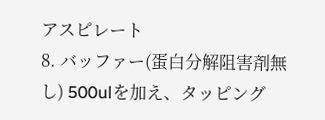アスピレート
8. バッファー(蛋白分解阻害剤無し) 500ulを加え、タッピング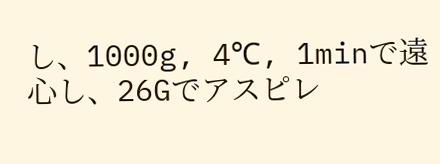し、1000g, 4℃, 1minで遠心し、26Gでアスピレ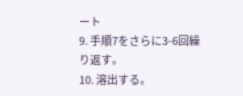ート
9. 手順7をさらに3-6回繰り返す。
10. 溶出する。